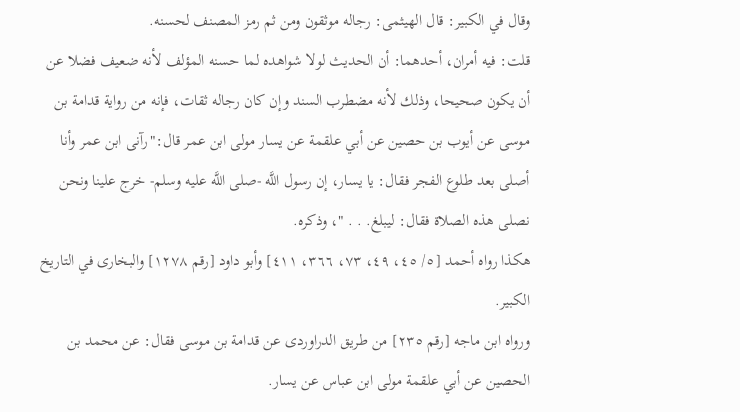وقال في الكبير: قال الهيثمى: رجاله موثقون ومن ثم رمز المصنف لحسنه.
قلت: فيه أمران، أحدهما: أن الحديث لولا شواهده لما حسنه المؤلف لأنه ضعيف فضلا عن أن يكون صحيحا، وذلك لأنه مضطرب السند وإن كان رجاله ثقات، فإنه من رواية قدامة بن موسى عن أيوب بن حصين عن أبي علقمة عن يسار مولى ابن عمر قال:"رآنى ابن عمر وأنا أصلى بعد طلوع الفجر فقال: يا يسار، إن رسول اللَّه -صلى اللَّه عليه وسلم- خرج علينا ونحن نصلى هذه الصلاة فقال: ليبلغ. . . "، وذكره.
هكذا رواه أحمد [٥/ ٤٥، ٤٩، ٧٣، ٣٦٦، ٤١١] وأبو داود [رقم ١٢٧٨] والبخارى في التاريخ الكبير.
ورواه ابن ماجه [رقم ٢٣٥] من طريق الدراوردى عن قدامة بن موسى فقال: عن محمد بن الحصين عن أبي علقمة مولى ابن عباس عن يسار.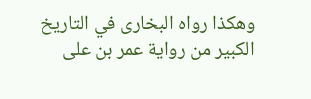وهكذا رواه البخارى في التاريخ الكبير من رواية عمر بن على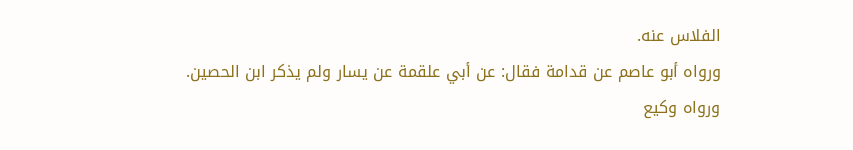الفلاس عنه.
ورواه أبو عاصم عن قدامة فقال: عن أبي علقمة عن يسار ولم يذكر ابن الحصين.
ورواه وكيع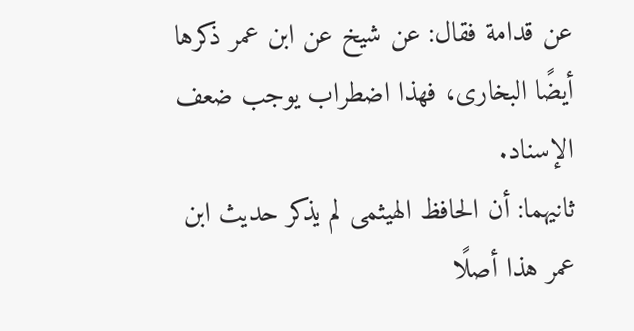عن قدامة فقال: عن شيخ عن ابن عمر ذكرها أيضًا البخارى، فهذا اضطراب يوجب ضعف الإسناد.
ثانيهما: أن الحافظ الهيثمى لم يذكر حديث ابن عمر هذا أصلًا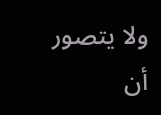ولا يتصور أن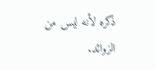ذكره لأنه ليس من الزوائد.